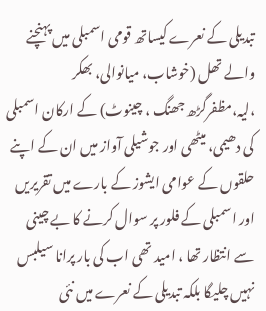تبدیلی کے نعرے کیساتھ قومی اسمبلی میں پہنچنے والے تھل (خوشاب، میانوالی، بھکر ،لیہ،مظفرگڑھ جھنگ ، چینوٹ) کے ارکان اسمبلی کی دھیمی، میٹھی اور جوشیلی آواز میں ان کے اپنے حلقوں کے عوامی ایشوز کے بارے میں تقریریں اور اسمبلی کے فلور پر سوال کرنے کا بے چینی سے انتظار تھا ، امید تھی اب کی بار پرانا سیلبس نہیں چلیگا بلکہ تبدیلی کے نعرے میں نئی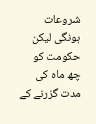شروعات ہونگی لیکن حکومت کو چھ ماہ کی مدت گزرنے کے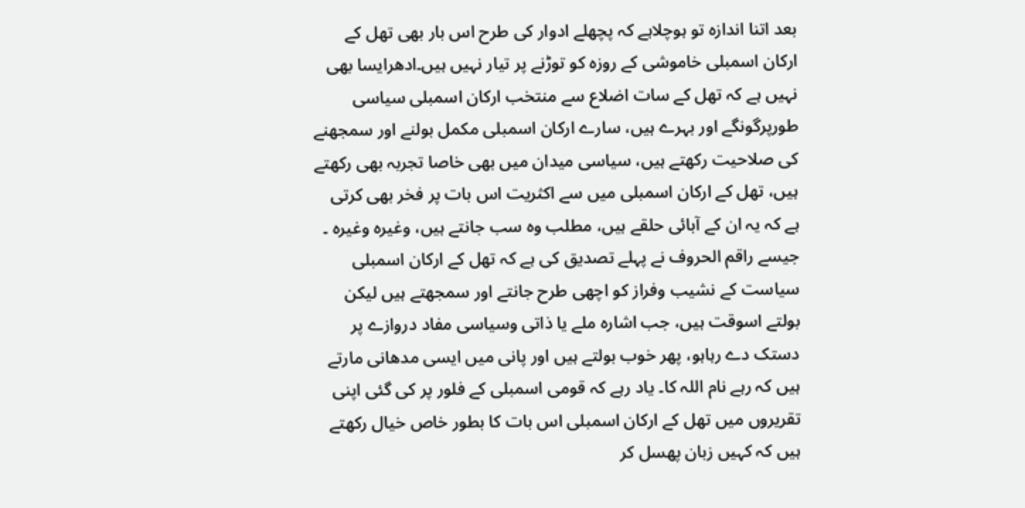بعد اتنا اندازہ تو ہوچلاہے کہ پچھلے ادوار کی طرح اس بار بھی تھل کے ارکان اسمبلی خاموشی کے روزہ کو توڑنے پر تیار نہیں ہیں۔ادھرایسا بھی نہیں ہے کہ تھل کے سات اضلاع سے منتخب ارکان اسمبلی سیاسی طورپرگونگے اور بہرے ہیں، سارے ارکان اسمبلی مکمل بولنے اور سمجھنے کی صلاحیت رکھتے ہیں، سیاسی میدان میں بھی خاصا تجربہ بھی رکھتے ہیں، تھل کے ارکان اسمبلی میں سے اکثریت اس بات پر فخر بھی کرتی ہے کہ یہ ان کے آبائی حلقے ہیں، مطلب وہ سب جانتے ہیں، وغیرہ وغیرہ ۔ جیسے راقم الحروف نے پہلے تصدیق کی ہے کہ تھل کے ارکان اسمبلی سیاست کے نشیب وفراز کو اچھی طرح جانتے اور سمجھتے ہیں لیکن بولتے اسوقت ہیں، جب اشارہ ملے یا ذاتی وسیاسی مفاد دروازے پر دستک دے رہاہو، پھر خوب بولتے ہیں اور پانی میں ایسی مدھانی مارتے ہیں کہ رہے نام اللہ کا۔ یاد رہے کہ قومی اسمبلی کے فلور پر کی گئی اپنی تقریروں میں تھل کے ارکان اسمبلی اس بات کا بطور خاص خیال رکھتے ہیں کہ کہیں زبان پھسل کر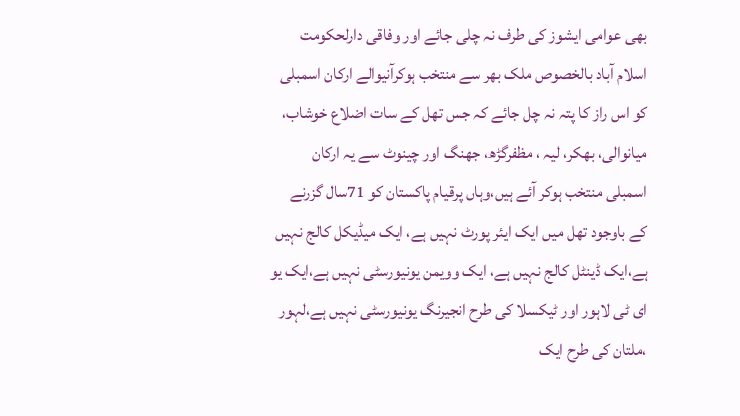بھی عوامی ایشوز کی طرف نہ چلی جائے اور وفاقی دارلحکومت اسلام آباد بالخصوص ملک بھر سے منتخب ہوکرآنیوالے ارکان اسمبلی کو اس راز کا پتہ نہ چل جائے کہ جس تھل کے سات اضلاع خوشاب، میانوالی، بھکر، لیہ ، مظفرگڑھ، جھنگ اور چینوٹ سے یہ ارکان اسمبلی منتخب ہوکر آئے ہیں،وہاں پرقیام پاکستان کو 71سال گزرنے کے باوجود تھل میں ایک ایئر پورٹ نہیں ہے، ایک میڈیکل کالج نہیں ہے،ایک ڈینٹل کالج نہیں ہے، ایک وویمن یونیورسٹی نہیں ہے،ایک یو ای ٹی لاہور اور ٹیکسلا کی طرح انجیرنگ یونیورسٹی نہیں ہے،لہور ،ملتان کی طرح ایک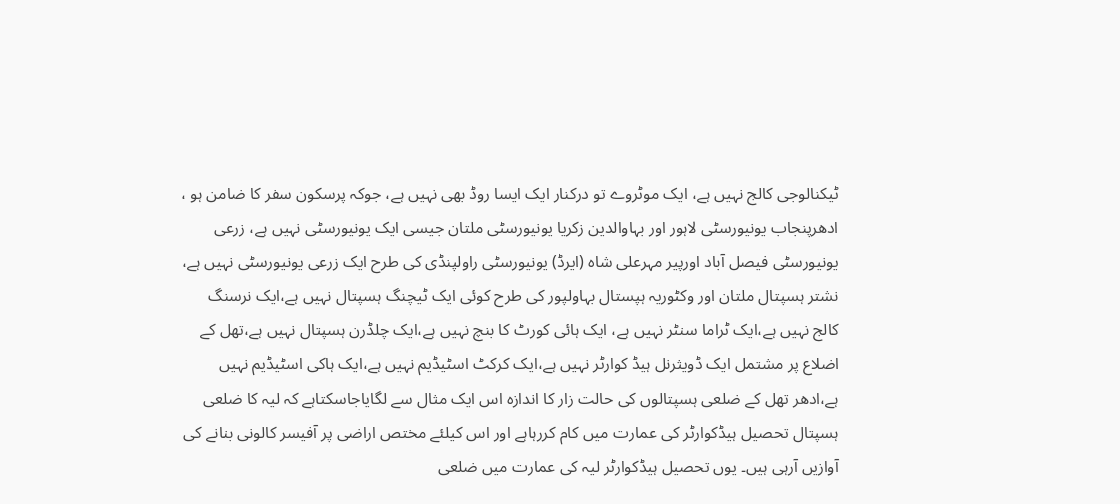ٹیکنالوجی کالج نہیں ہے، ایک موٹروے تو درکنار ایک ایسا روڈ بھی نہیں ہے، جوکہ پرسکون سفر کا ضامن ہو ، ادھرپنجاب یونیورسٹی لاہور اور بہاوالدین زکریا یونیورسٹی ملتان جیسی ایک یونیورسٹی نہیں ہے، زرعی یونیورسٹی فیصل آباد اورپیر مہرعلی شاہ (ایرڈ) یونیورسٹی راولپنڈی کی طرح ایک زرعی یونیورسٹی نہیں ہے، نشتر ہسپتال ملتان اور وکٹوریہ ہپستال بہاولپور کی طرح کوئی ایک ٹیچنگ ہسپتال نہیں ہے،ایک نرسنگ کالج نہیں ہے،ایک ٹراما سنٹر نہیں ہے، ایک ہائی کورٹ کا بنچ نہیں ہے،ایک چلڈرن ہسپتال نہیں ہے،تھل کے اضلاع پر مشتمل ایک ڈویثرنل ہیڈ کوارٹر نہیں ہے،ایک کرکٹ اسٹیڈیم نہیں ہے،ایک ہاکی اسٹیڈیم نہیں ہے،ادھر تھل کے ضلعی ہسپتالوں کی حالت زار کا اندازہ اس ایک مثال سے لگایاجاسکتاہے کہ لیہ کا ضلعی ہسپتال تحصیل ہیڈکوارٹر کی عمارت میں کام کررہاہے اور اس کیلئے مختص اراضی پر آفیسر کالونی بنانے کی آوازیں آرہی ہیں۔ یوں تحصیل ہیڈکوارٹر لیہ کی عمارت میں ضلعی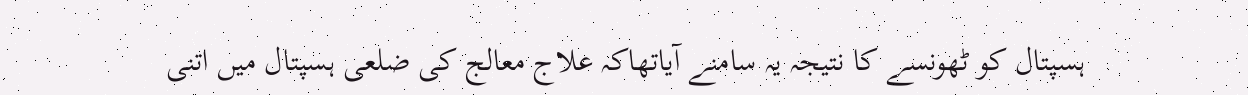ہسپتال کو ٹھونسے کا نتیجہ یہ سامنے آیاتھاکہ علاج معالج کی ضلعی ہسپتال میں اتنی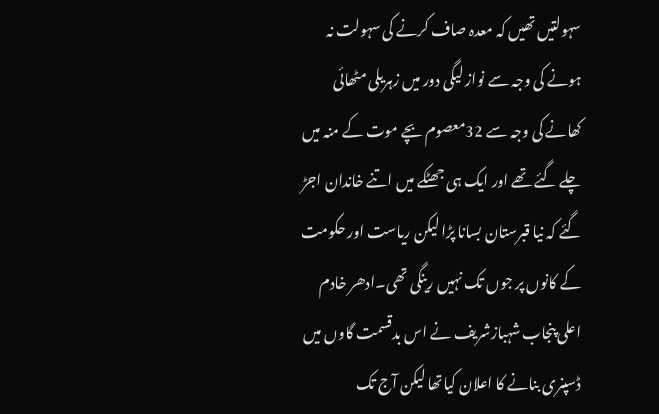سہولتیں تھیں کہ معدہ صاف کرنے کی سہولت نہ ہونے کی وجہ سے نواز لیگی دور میں زہریلی مٹھائی کھانے کی وجہ سے 32معصوم بچے موت کے منہ میں چلے گئے تھے اور ایک ہی جھٹکے میں اتنے خاندان اجڑ گئے کہ نیا قبرستان بسانا پڑا لیکن ریاست اور حکومت کے کانوں پر جوں تک نہیں رینگی تھی۔ادھر خادم اعلی پنجاب شہبازشریف نے اس بدقسمت گاوں میں ڈسپنری بنانے کا اعلان کیاتھا لیکن آج تک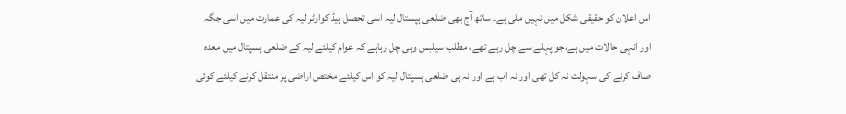اس اعلان کو حقیقی شکل میں نہیں ملی ہے۔ ساتھ آج بھی ضلعی ہپستال لیہ اسی تحصل ہیڈ کوارٹر لیہ کی عمارت میں اسی جگہ اور انہی حالات میں ہے،جو پہلے سے چل رہے تھے، مطلب سیلبس وہی چل رہاہے کہ عوام کیلئے لیہ کے ضلعی ہسپتال میں معدہ صاف کرنے کی سہولت نہ کل تھی اور نہ اب ہے اور نہ ہی ضلعی ہسپتال لیہ کو اس کیلئے مختص اراضی پر منتقل کرنے کیلئے کوئی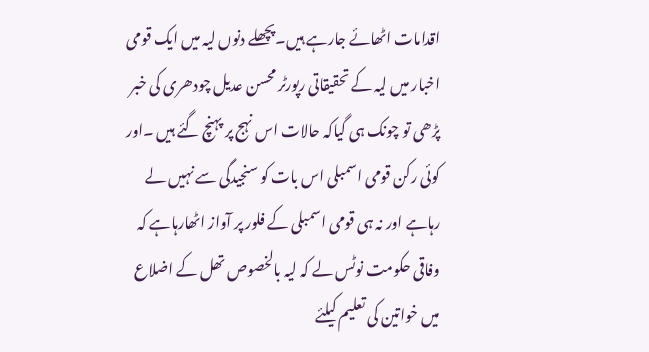اقدامات اٹھائے جارہے ہیں۔پچھلے دنوں لیہ میں ایک قومی اخبار میں لیہ کے تحقیقاتی رپورٹر محسن عدیل چودھری کی خبر پڑھی تو چونک ہی گیاکہ حالات اس نہج پر پہنچ گئے ہیں ۔اور کوئی رکن قومی اسمبلی اس بات کو سنجیدگی سے نہیں لے رہاہے اور نہ ہی قومی اسمبلی کے فلور پر آواز اٹھارہاہے کہ وفاقی حکومت نوٹس لے کہ لیہ بالخصوص تھل کے اضلاع میں خواتین کی تعلیم کیلئے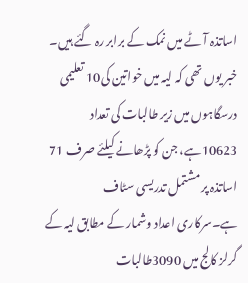اساتذہ آٹے میں نمک کے برابر رہ گئے ہیں۔ خبر یوں تھی کہ لیہ میں خواتین کی10 تعلیمی درسگاہوں میں زیر طالبات کی تعداد 10623ہے، جن کو پڑھانے کیلئے صرف 71 اساتذہ پر مشتمل تدریسی سٹاف ہے۔سرکاری اعداد وشمار کے مطابق لیہ کے گرلز کالج میں 3090طالبات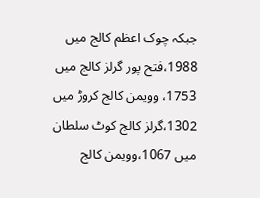جبکہ چوک اعظم کالج میں 1988،فتح پور گرلز کالج میں 1753، وویمن کالج کروڑ میں 1302،گرلز کالج کوٹ سلطان میں 1067،وویمن کالج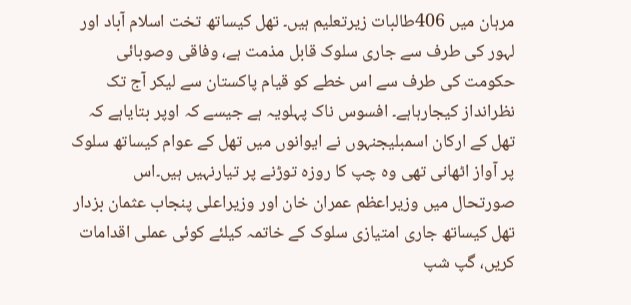مرہان میں 406طالبات زیرتعلیم ہیں۔ تھل کیساتھ تخت اسلام آباد اور لہور کی طرف سے جاری سلوک قابل مذمت ہے، وفاقی وصوبائی حکومت کی طرف سے اس خطے کو قیام پاکستان سے لیکر آج تک نظرانداز کیجارہاہے۔ افسوس ناک پہلویہ ہے جیسے کہ اوپر بتایاہے کہ تھل کے ارکان اسمبلیجنہوں نے ایوانوں میں تھل کے عوام کیساتھ سلوک پر آواز اٹھانی تھی وہ چپ کا روزہ توڑنے پر تیارنہیں ہیں۔اس صورتحال میں وزیراعظم عمران خان اور وزیراعلی پنجاب عثمان بزدار تھل کیساتھ جاری امتیازی سلوک کے خاتمہ کیلئے کوئی عملی اقدامات کریں، گپ شپ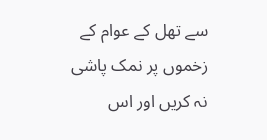سے تھل کے عوام کے زخموں پر نمک پاشی نہ کریں اور اس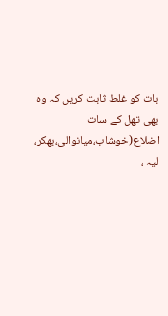بات کو غلط ثابت کریں کہ وہ بھی تھل کے سات اضلاع(خوشاب،میانوالی،بھکر، لیہ ،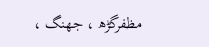مظفرگڑھ ، جھنگ ،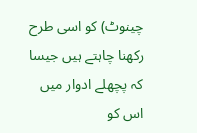چینوٹ) کو اسی طرح رکھنا چاہتے ہیں جیسا کہ پچھلے ادوار میں اس کو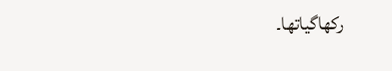رکھاگیاتھا۔